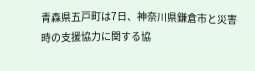青森県五戸町は7日、神奈川県鎌倉市と災害時の支援協力に関する協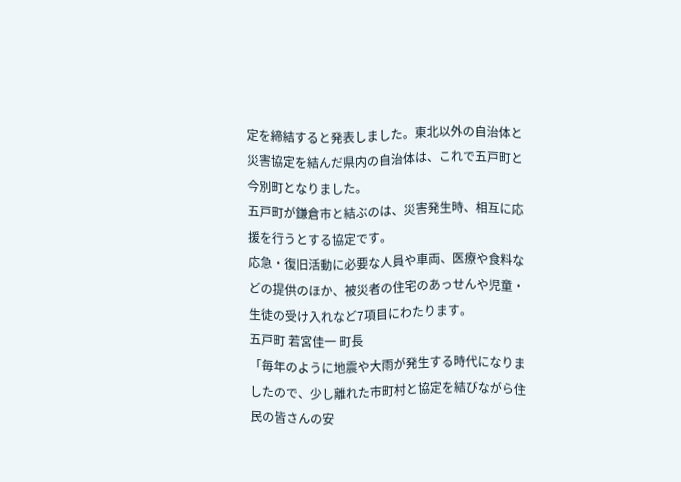定を締結すると発表しました。東北以外の自治体と災害協定を結んだ県内の自治体は、これで五戸町と今別町となりました。
五戸町が鎌倉市と結ぶのは、災害発生時、相互に応援を行うとする協定です。
応急・復旧活動に必要な人員や車両、医療や食料などの提供のほか、被災者の住宅のあっせんや児童・生徒の受け入れなど7項目にわたります。
五戸町 若宮佳一 町長
「毎年のように地震や大雨が発生する時代になりましたので、少し離れた市町村と協定を結びながら住民の皆さんの安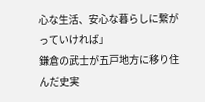心な生活、安心な暮らしに繋がっていければ」
鎌倉の武士が五戸地方に移り住んだ史実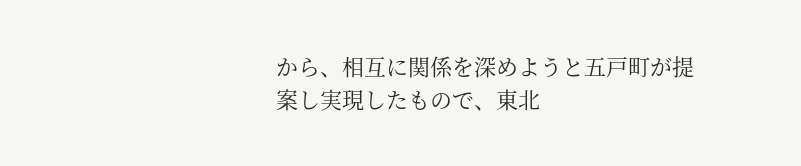から、相互に関係を深めようと五戸町が提案し実現したもので、東北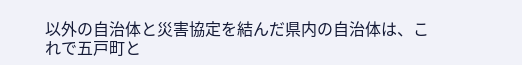以外の自治体と災害協定を結んだ県内の自治体は、これで五戸町と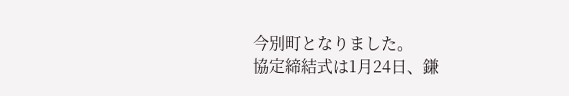今別町となりました。
協定締結式は1月24日、鎌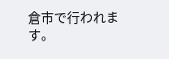倉市で行われます。